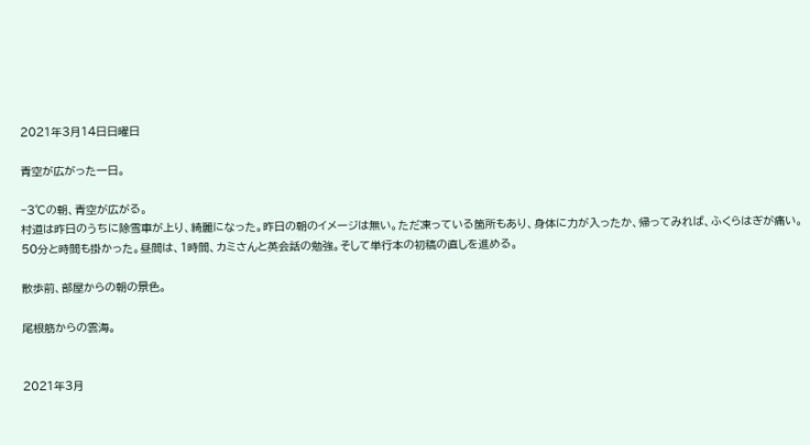2021年3月14日日曜日

青空が広がった一日。

−3℃の朝、青空が広がる。
村道は昨日のうちに除雪車が上り、綺麗になった。昨日の朝のイメージは無い。ただ凍っている箇所もあり、身体に力が入ったか、帰ってみれば、ふくらはぎが痛い。50分と時間も掛かった。昼間は、1時間、カミさんと英会話の勉強。そして単行本の初稿の直しを進める。

散歩前、部屋からの朝の景色。

尾根筋からの雲海。


2021年3月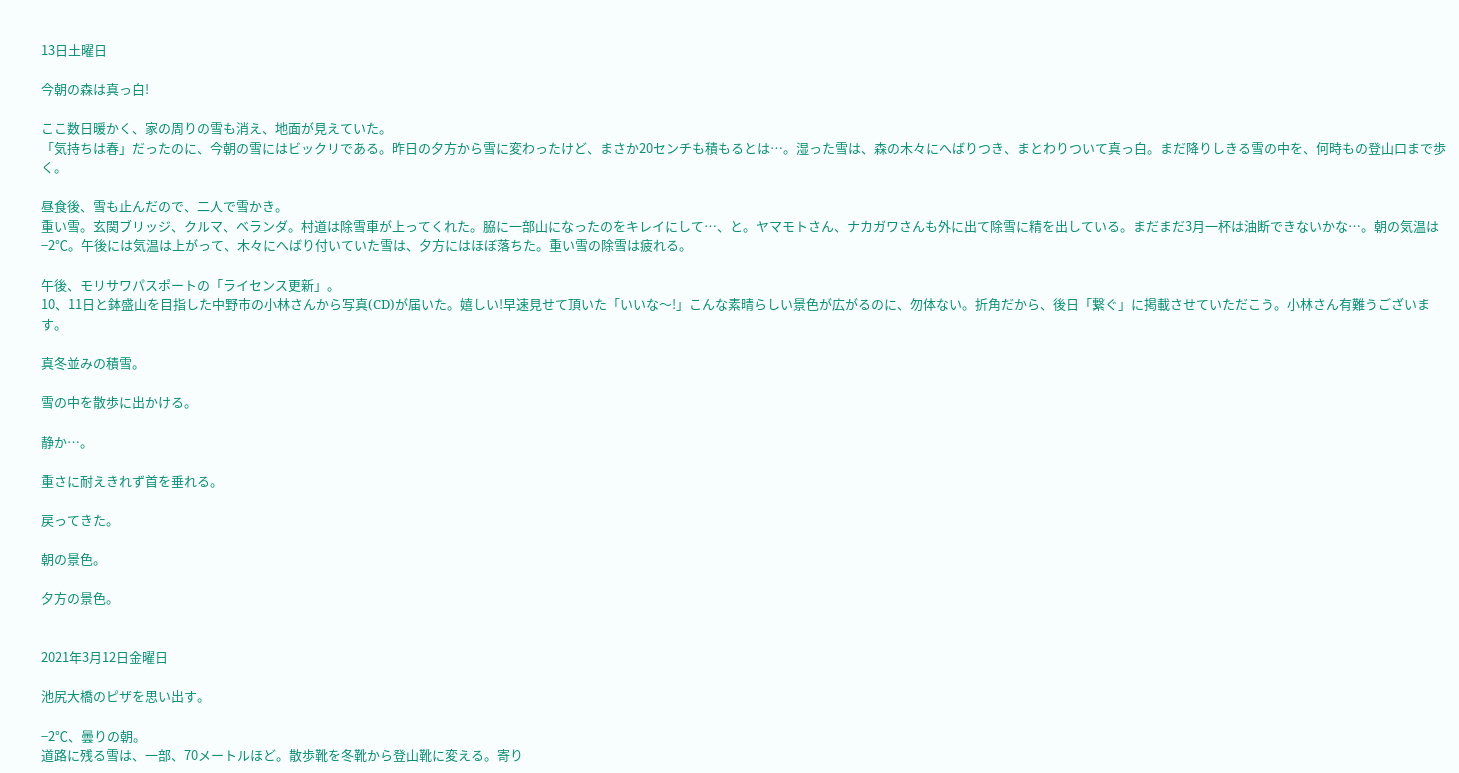13日土曜日

今朝の森は真っ白!

ここ数日暖かく、家の周りの雪も消え、地面が見えていた。
「気持ちは春」だったのに、今朝の雪にはビックリである。昨日の夕方から雪に変わったけど、まさか20センチも積もるとは…。湿った雪は、森の木々にへばりつき、まとわりついて真っ白。まだ降りしきる雪の中を、何時もの登山口まで歩く。

昼食後、雪も止んだので、二人で雪かき。
重い雪。玄関ブリッジ、クルマ、ベランダ。村道は除雪車が上ってくれた。脇に一部山になったのをキレイにして…、と。ヤマモトさん、ナカガワさんも外に出て除雪に精を出している。まだまだ3月一杯は油断できないかな…。朝の気温は−2℃。午後には気温は上がって、木々にへばり付いていた雪は、夕方にはほぼ落ちた。重い雪の除雪は疲れる。

午後、モリサワパスポートの「ライセンス更新」。
10、11日と鉢盛山を目指した中野市の小林さんから写真(CD)が届いた。嬉しい!早速見せて頂いた「いいな〜!」こんな素晴らしい景色が広がるのに、勿体ない。折角だから、後日「繋ぐ」に掲載させていただこう。小林さん有難うございます。

真冬並みの積雪。

雪の中を散歩に出かける。

静か…。

重さに耐えきれず首を垂れる。

戻ってきた。

朝の景色。

夕方の景色。


2021年3月12日金曜日

池尻大橋のピザを思い出す。

−2℃、曇りの朝。
道路に残る雪は、一部、70メートルほど。散歩靴を冬靴から登山靴に変える。寄り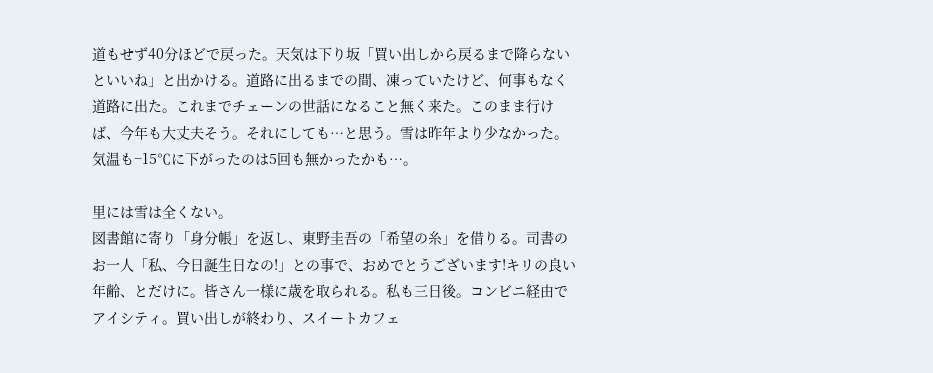道もせず40分ほどで戻った。天気は下り坂「買い出しから戻るまで降らないといいね」と出かける。道路に出るまでの間、凍っていたけど、何事もなく道路に出た。これまでチェーンの世話になること無く来た。このまま行けば、今年も大丈夫そう。それにしても…と思う。雪は昨年より少なかった。気温も−15℃に下がったのは5回も無かったかも…。

里には雪は全くない。
図書館に寄り「身分帳」を返し、東野圭吾の「希望の糸」を借りる。司書のお一人「私、今日誕生日なの!」との事で、おめでとうございます!キリの良い年齢、とだけに。皆さん一様に歳を取られる。私も三日後。コンビニ経由でアイシティ。買い出しが終わり、スイートカフェ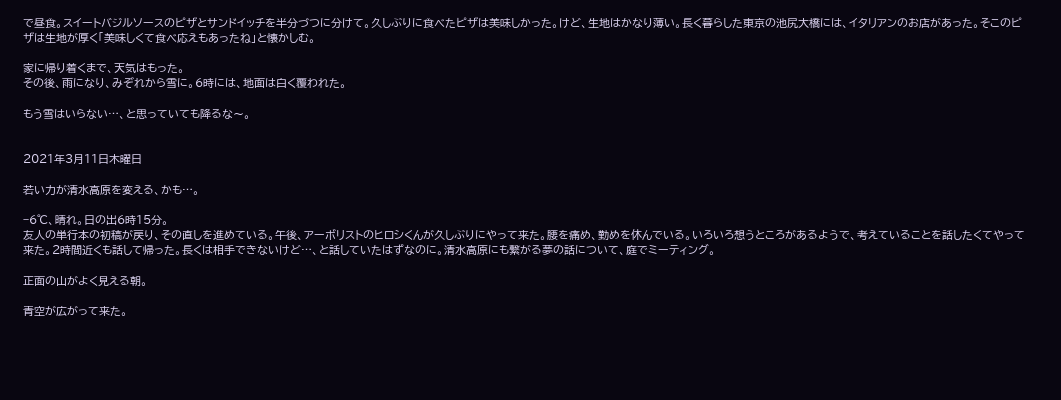で昼食。スイートバジルソースのピザとサンドイッチを半分づつに分けて。久しぶりに食べたピザは美味しかった。けど、生地はかなり薄い。長く暮らした東京の池尻大橋には、イタリアンのお店があった。そこのピザは生地が厚く「美味しくて食べ応えもあったね」と懐かしむ。

家に帰り着くまで、天気はもった。
その後、雨になり、みぞれから雪に。6時には、地面は白く覆われた。

もう雪はいらない…、と思っていても降るな〜。


2021年3月11日木曜日

若い力が清水高原を変える、かも…。

−6℃、晴れ。日の出6時15分。
友人の単行本の初稿が戻り、その直しを進めている。午後、アーボリストのヒロシくんが久しぶりにやって来た。腰を痛め、勤めを休んでいる。いろいろ想うところがあるようで、考えていることを話したくてやって来た。2時間近くも話して帰った。長くは相手できないけど…、と話していたはずなのに。清水高原にも繋がる夢の話について、庭でミーティング。

正面の山がよく見える朝。

青空が広がって来た。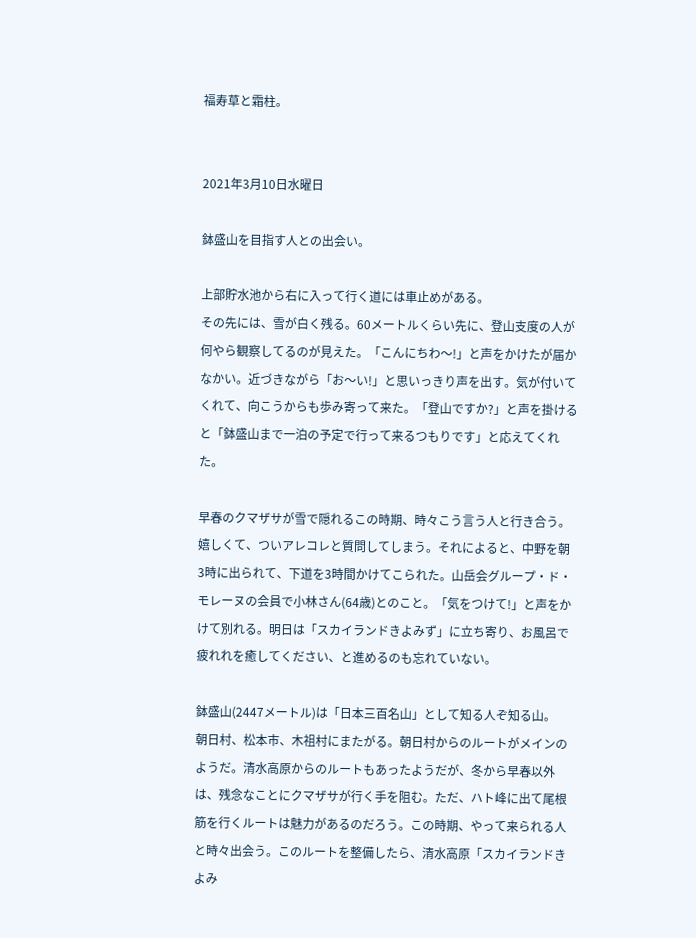福寿草と霜柱。


2021年3月10日水曜日

鉢盛山を目指す人との出会い。

上部貯水池から右に入って行く道には車止めがある。
その先には、雪が白く残る。60メートルくらい先に、登山支度の人が何やら観察してるのが見えた。「こんにちわ〜!」と声をかけたが届かなかい。近づきながら「お〜い!」と思いっきり声を出す。気が付いてくれて、向こうからも歩み寄って来た。「登山ですか?」と声を掛けると「鉢盛山まで一泊の予定で行って来るつもりです」と応えてくれた。

早春のクマザサが雪で隠れるこの時期、時々こう言う人と行き合う。
嬉しくて、ついアレコレと質問してしまう。それによると、中野を朝3時に出られて、下道を3時間かけてこられた。山岳会グループ・ド・モレーヌの会員で小林さん(64歳)とのこと。「気をつけて!」と声をかけて別れる。明日は「スカイランドきよみず」に立ち寄り、お風呂で疲れれを癒してください、と進めるのも忘れていない。

鉢盛山(2447メートル)は「日本三百名山」として知る人ぞ知る山。
朝日村、松本市、木祖村にまたがる。朝日村からのルートがメインのようだ。清水高原からのルートもあったようだが、冬から早春以外は、残念なことにクマザサが行く手を阻む。ただ、ハト峰に出て尾根筋を行くルートは魅力があるのだろう。この時期、やって来られる人と時々出会う。このルートを整備したら、清水高原「スカイランドきよみ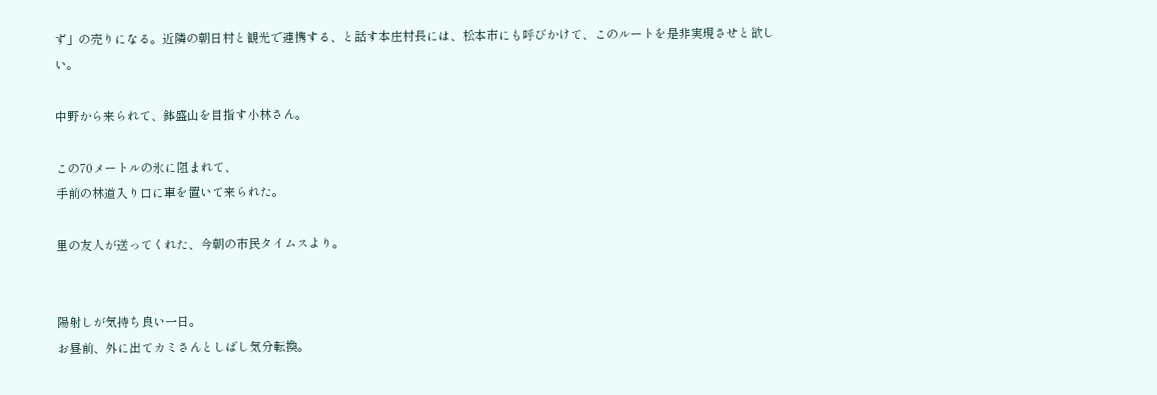ず」の売りになる。近隣の朝日村と観光で連携する、と話す本庄村長には、松本市にも呼びかけて、このルートを是非実現させと欲しい。

中野から来られて、鉢盛山を目指す小林さん。

この70メートルの氷に阻まれて、
手前の林道入り口に車を置いて来られた。

里の友人が送ってくれた、今朝の市民タイムスより。


陽射しが気持ち良い一日。
お昼前、外に出てカミさんとしばし気分転換。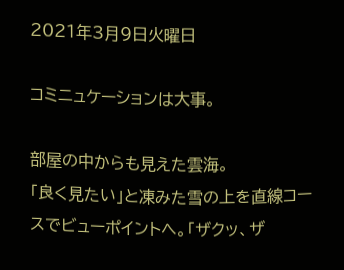2021年3月9日火曜日

コミニュケーションは大事。

部屋の中からも見えた雲海。
「良く見たい」と凍みた雪の上を直線コースでビューポイントへ。「ザクッ、ザ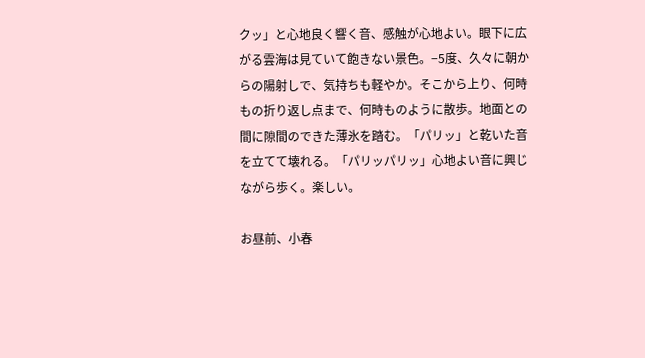クッ」と心地良く響く音、感触が心地よい。眼下に広がる雲海は見ていて飽きない景色。−5度、久々に朝からの陽射しで、気持ちも軽やか。そこから上り、何時もの折り返し点まで、何時ものように散歩。地面との間に隙間のできた薄氷を踏む。「パリッ」と乾いた音を立てて壊れる。「パリッパリッ」心地よい音に興じながら歩く。楽しい。

お昼前、小春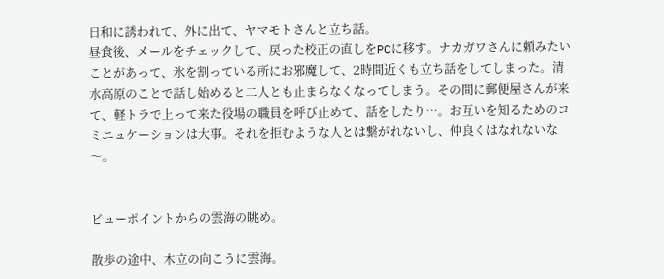日和に誘われて、外に出て、ヤマモトさんと立ち話。
昼食後、メールをチェックして、戻った校正の直しをPCに移す。ナカガワさんに頼みたいことがあって、氷を割っている所にお邪魔して、2時間近くも立ち話をしてしまった。清水高原のことで話し始めると二人とも止まらなくなってしまう。その間に郵便屋さんが来て、軽トラで上って来た役場の職員を呼び止めて、話をしたり…。お互いを知るためのコミニュケーションは大事。それを拒むような人とは繋がれないし、仲良くはなれないな〜。


ビューポイントからの雲海の眺め。

散歩の途中、木立の向こうに雲海。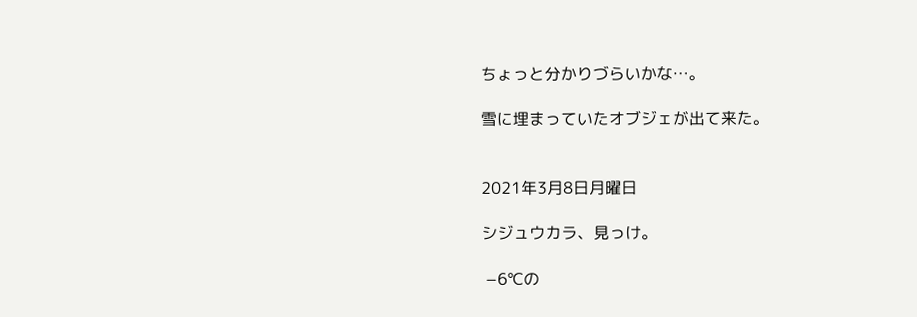ちょっと分かりづらいかな…。

雪に埋まっていたオブジェが出て来た。


2021年3月8日月曜日

シジュウカラ、見っけ。

 −6℃の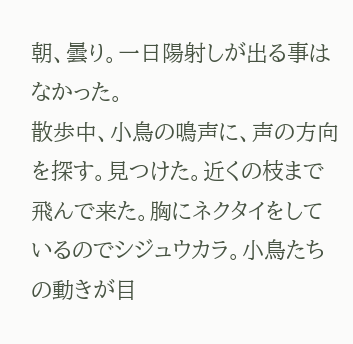朝、曇り。一日陽射しが出る事はなかった。
散歩中、小鳥の鳴声に、声の方向を探す。見つけた。近くの枝まで飛んで来た。胸にネクタイをしているのでシジュウカラ。小鳥たちの動きが目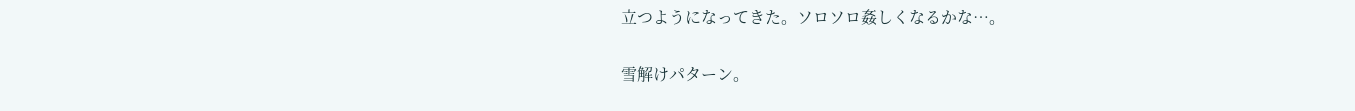立つようになってきた。ソロソロ姦しくなるかな…。

雪解けパターン。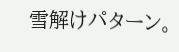雪解けパターン。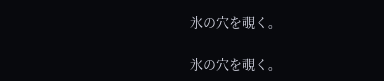氷の穴を覗く。

氷の穴を覗く。